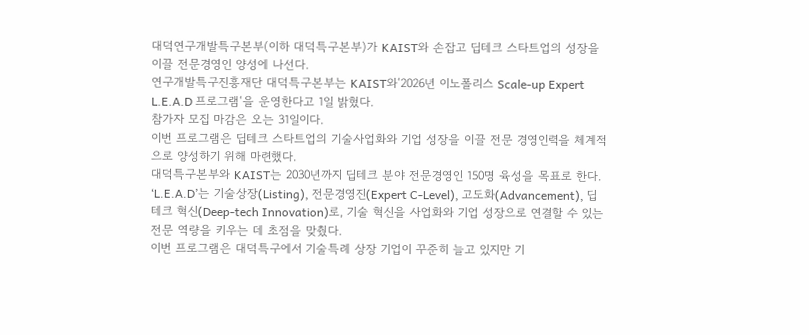대덕연구개발특구본부(이하 대덕특구본부)가 KAIST와 손잡고 딥테크 스타트업의 성장을 이끌 전문경영인 양성에 나선다.
연구개발특구진흥재단 대덕특구본부는 KAIST와‘2026년 이노폴리스 Scale-up Expert L.E.A.D 프로그램‘을 운영한다고 1일 밝혔다.
참가자 모집 마감은 오는 31일이다.
이번 프로그램은 딥테크 스타트업의 기술사업화와 기업 성장을 이끌 전문 경영인력을 체계적으로 양성하기 위해 마련했다.
대덕특구본부와 KAIST는 2030년까지 딥테크 분야 전문경영인 150명 육성을 목표로 한다.
‘L.E.A.D’는 기술상장(Listing), 전문경영진(Expert C-Level), 고도화(Advancement), 딥테크 혁신(Deep-tech Innovation)로, 기술 혁신을 사업화와 기업 성장으로 연결할 수 있는 전문 역량을 키우는 데 초점을 맞췄다.
이번 프로그램은 대덕특구에서 기술특례 상장 기업이 꾸준히 늘고 있지만 기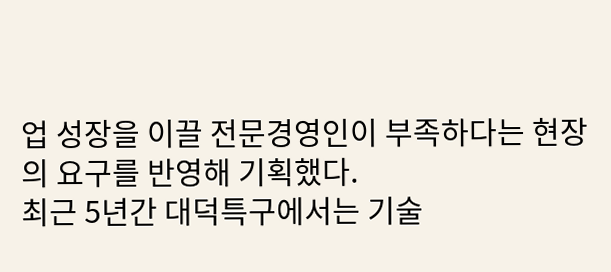업 성장을 이끌 전문경영인이 부족하다는 현장의 요구를 반영해 기획했다.
최근 5년간 대덕특구에서는 기술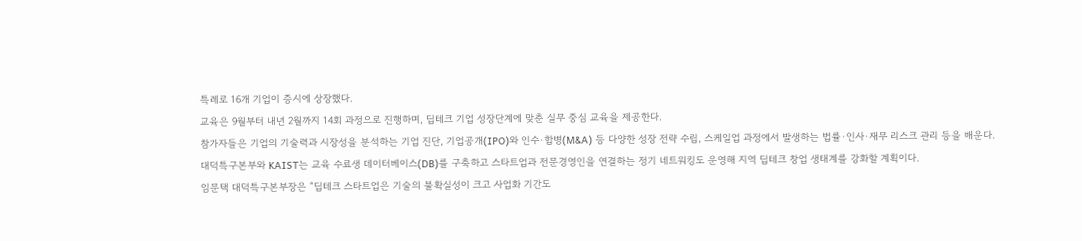특례로 16개 기업이 증시에 상장했다.
교육은 9월부터 내년 2월까지 14회 과정으로 진행하며, 딥테크 기업 성장단계에 맞춘 실무 중심 교육을 제공한다.
참가자들은 기업의 기술력과 시장성을 분석하는 기업 진단, 기업공개(IPO)와 인수·합병(M&A) 등 다양한 성장 전략 수립, 스케일업 과정에서 발생하는 법률·인사·재무 리스크 관리 등을 배운다.
대덕특구본부와 KAIST는 교육 수료생 데이터베이스(DB)를 구축하고 스타트업과 전문경영인을 연결하는 정기 네트워킹도 운영해 지역 딥테크 창업 생태계를 강화할 계획이다.
임문택 대덕특구본부장은 “딥테크 스타트업은 기술의 불확실성이 크고 사업화 기간도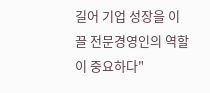길어 기업 성장을 이끌 전문경영인의 역할이 중요하다"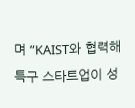며 ”KAIST와 협력해 특구 스타트업이 성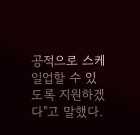공적으로 스케일업할 수 있도록 지원하겠다"고 말했다.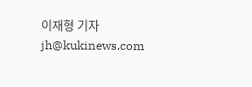이재형 기자 jh@kukinews.com